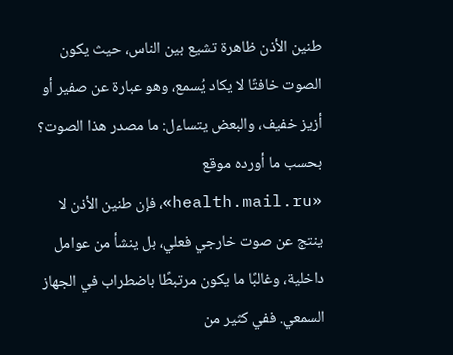طنين الأذن ظاهرة تشيع بين الناس، حيث يكون الصوت خافتًا لا يكاد يُسمع، وهو عبارة عن صفير أو أزيز خفيف، والبعض يتساءل: ما مصدر هذا الصوت؟ بحسب ما أورده موقع «health.mail.ru»، فإن طنين الأذن لا ينتج عن صوت خارجي فعلي، بل ينشأ من عوامل داخلية، وغالبًا ما يكون مرتبطًا باضطراب في الجهاز السمعي. ففي كثير من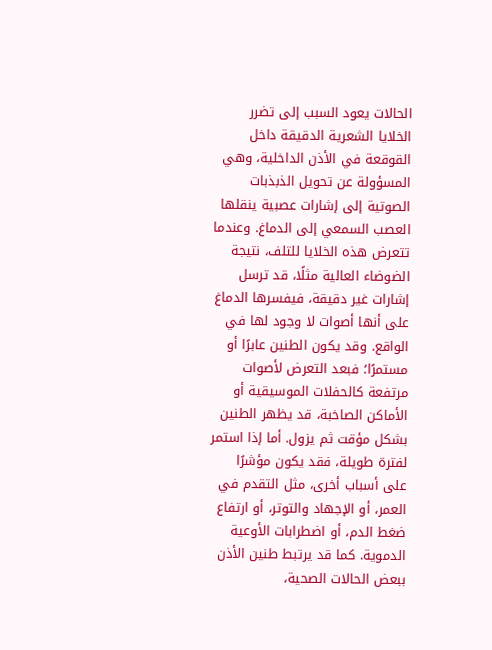الحالات يعود السبب إلى تضرر الخلايا الشعرية الدقيقة داخل القوقعة في الأذن الداخلية، وهي المسؤولة عن تحويل الذبذبات الصوتية إلى إشارات عصبية ينقلها العصب السمعي إلى الدماغ. وعندما تتعرض هذه الخلايا للتلف، نتيجة الضوضاء العالية مثلًا، قد ترسل إشارات غير دقيقة، فيفسرها الدماغ على أنها أصوات لا وجود لها في الواقع. وقد يكون الطنين عابرًا أو مستمرًا؛ فبعد التعرض لأصوات مرتفعة كالحفلات الموسيقية أو الأماكن الصاخبة، قد يظهر الطنين بشكل مؤقت ثم يزول. أما إذا استمر لفترة طويلة، فقد يكون مؤشرًا على أسباب أخرى، مثل التقدم في العمر، أو الإجهاد والتوتر، أو ارتفاع ضغط الدم، أو اضطرابات الأوعية الدموية. كما قد يرتبط طنين الأذن ببعض الحالات الصحية،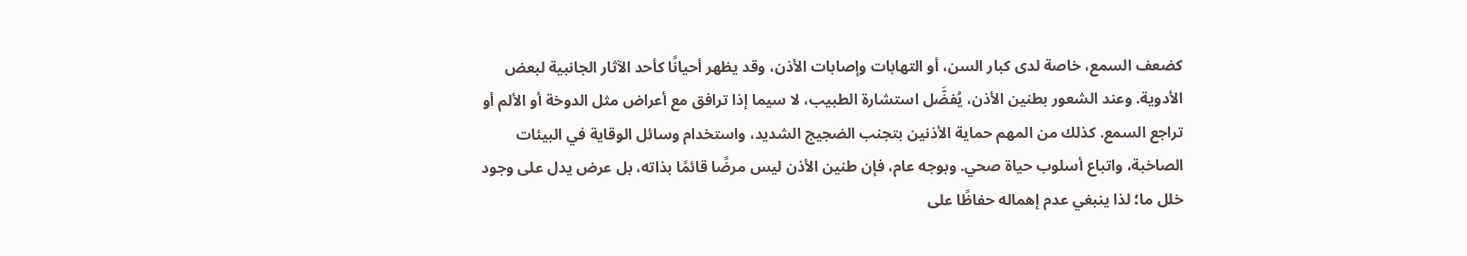كضعف السمع، خاصة لدى كبار السن، أو التهابات وإصابات الأذن، وقد يظهر أحيانًا كأحد الآثار الجانبية لبعض الأدوية. وعند الشعور بطنين الأذن، يُفضَّل استشارة الطبيب، لا سيما إذا ترافق مع أعراض مثل الدوخة أو الألم أو تراجع السمع. كذلك من المهم حماية الأذنين بتجنب الضجيج الشديد، واستخدام وسائل الوقاية في البيئات الصاخبة، واتباع أسلوب حياة صحي. وبوجه عام، فإن طنين الأذن ليس مرضًا قائمًا بذاته، بل عرض يدل على وجود خلل ما؛ لذا ينبغي عدم إهماله حفاظًا على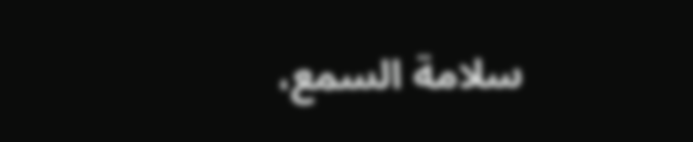سلامة السمع،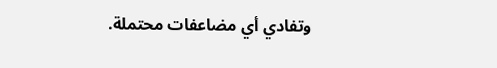وتفادي أي مضاعفات محتملة.